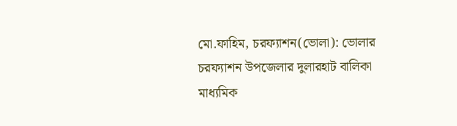মো.ফাহিম, চরফ্যাশন(ভোলা): ভোলার চরফ্যাশন উপজেলার দুলারহাট বালিকা মাধ্যমিক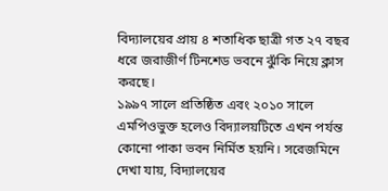বিদ্যালয়ের প্রায় ৪ শতাধিক ছাত্রী গত ২৭ বছর ধরে জরাজীর্ণ টিনশেড ভবনে ঝুঁকি নিয়ে ক্লাস করছে।
১৯৯৭ সালে প্রতিষ্ঠিত এবং ২০১০ সালে এমপিওভুক্ত হলেও বিদ্যালয়টিতে এখন পর্যন্ত কোনো পাকা ভবন নির্মিত হয়নি। সরেজমিনে দেখা যায়, বিদ্যালয়ের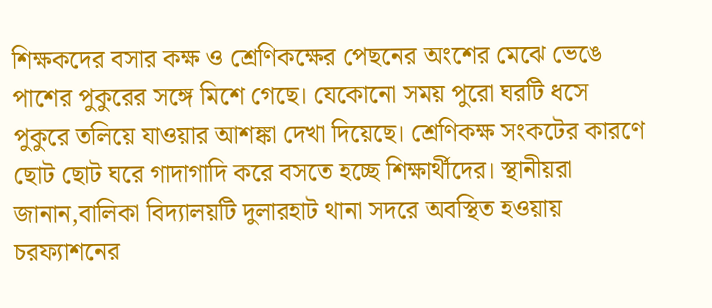শিক্ষকদের বসার কক্ষ ও শ্রেণিকক্ষের পেছনের অংশের মেঝে ভেঙে পাশের পুকুরের সঙ্গে মিশে গেছে। যেকোনো সময় পুরো ঘরটি ধসে পুকুরে তলিয়ে যাওয়ার আশঙ্কা দেখা দিয়েছে। শ্রেণিকক্ষ সংকটের কারণে ছোট ছোট ঘরে গাদাগাদি করে বসতে হচ্ছে শিক্ষার্থীদের। স্থানীয়রা জানান,বালিকা বিদ্যালয়টি দুলারহাট থানা সদরে অবস্থিত হওয়ায় চরফ্যাশনের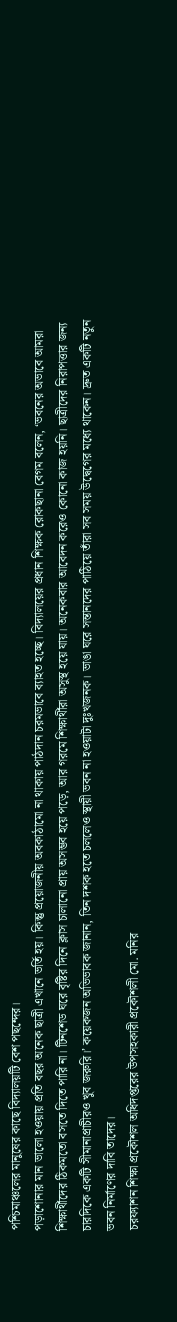পশ্চিমাঞ্চলের মানুষের কাছে বিদ্যালয়টি বেশ পছন্দের।
পড়াশোনার মান ভালো হওয়ায় প্রতি বছর অনেক ছাত্রী এখানে ভর্তি হয়। কিন্তু প্রয়োজনীয় অবকাঠামো না থাকায় পাঠদান চরমভাবে ব্যাহত হচ্ছে। বিদ্যালয়ের প্রধান শিক্ষক রোকছানা বেগম বলেন, ‘ভবনের অভাবে আমরা শিক্ষার্থীদের ঠিকমতো বসতে দিতে পারি না। টিনশেড ঘরে বৃষ্টির দিনে ক্লাস চালানো প্রায় অসম্ভব হয়ে পড়ে, আর গরমে শিক্ষার্থীরা অসুস্থ হয়ে যায়। অনেকবার আবেদন করেও কোনো কাজ হয়নি। ছাত্রীদের নিরাপত্তার জন্য চারদিকে একটি সীমানাপ্রাচীরও খুব জরুরি।’ কয়েকজন অভিভাবক জানান, তিন দশক হতে চললেও স্থায়ী ভবন না হওয়াটা দুঃখজনক। ভাঙা ঘরে সন্তানদের পাঠিয়ে তাঁরা সব সময় উদ্বেগের মধ্যে থাকেন। দ্রুত একটি নতুন ভবন নির্মাণের দাবি তাদের।
চরফ্যাশন শিক্ষা প্রকৌশল অধিদপ্তরের উপসহকারী প্রকৌশলী মো. মনির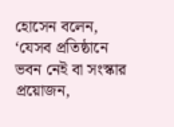হোসেন বলেন, ‘যেসব প্রতিষ্ঠানে ভবন নেই বা সংস্কার প্রয়োজন,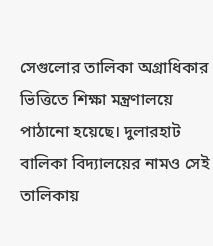সেগুলোর তালিকা অগ্রাধিকার ভিত্তিতে শিক্ষা মন্ত্রণালয়ে পাঠানো হয়েছে। দুলারহাট বালিকা বিদ্যালয়ের নামও সেই তালিকায়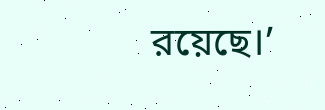রয়েছে।’